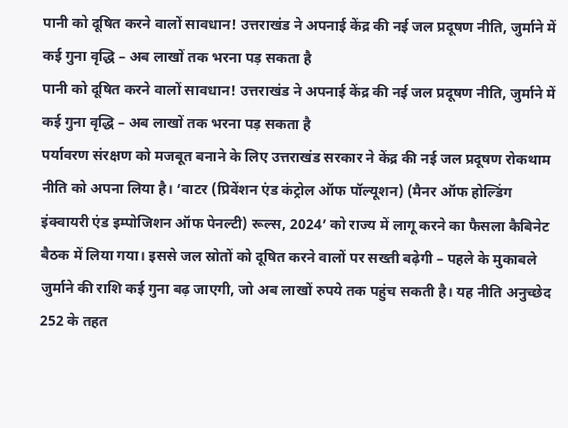पानी को दूषित करने वालों सावधान! उत्तराखंड ने अपनाई केंद्र की नई जल प्रदूषण नीति, जुर्माने में कई गुना वृद्धि – अब लाखों तक भरना पड़ सकता है
पानी को दूषित करने वालों सावधान! उत्तराखंड ने अपनाई केंद्र की नई जल प्रदूषण नीति, जुर्माने में कई गुना वृद्धि – अब लाखों तक भरना पड़ सकता है
पर्यावरण संरक्षण को मजबूत बनाने के लिए उत्तराखंड सरकार ने केंद्र की नई जल प्रदूषण रोकथाम नीति को अपना लिया है। ‘वाटर (प्रिवेंशन एंड कंट्रोल ऑफ पॉल्यूशन) (मैनर ऑफ होल्डिंग इंक्वायरी एंड इम्पोजिशन ऑफ पेनल्टी) रूल्स, 2024’ को राज्य में लागू करने का फैसला कैबिनेट बैठक में लिया गया। इससे जल स्रोतों को दूषित करने वालों पर सख्ती बढ़ेगी – पहले के मुकाबले जुर्माने की राशि कई गुना बढ़ जाएगी, जो अब लाखों रुपये तक पहुंच सकती है। यह नीति अनुच्छेद 252 के तहत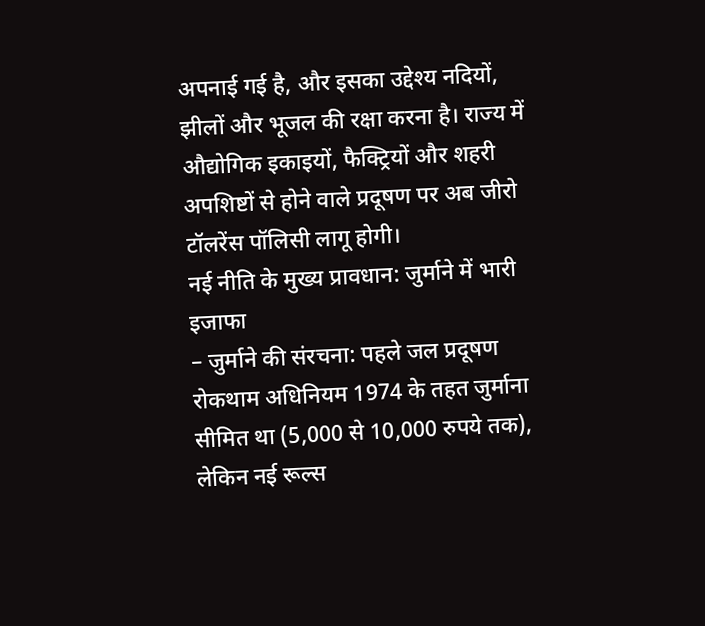अपनाई गई है, और इसका उद्देश्य नदियों, झीलों और भूजल की रक्षा करना है। राज्य में औद्योगिक इकाइयों, फैक्ट्रियों और शहरी अपशिष्टों से होने वाले प्रदूषण पर अब जीरो टॉलरेंस पॉलिसी लागू होगी।
नई नीति के मुख्य प्रावधान: जुर्माने में भारी इजाफा
– जुर्माने की संरचना: पहले जल प्रदूषण रोकथाम अधिनियम 1974 के तहत जुर्माना सीमित था (5,000 से 10,000 रुपये तक), लेकिन नई रूल्स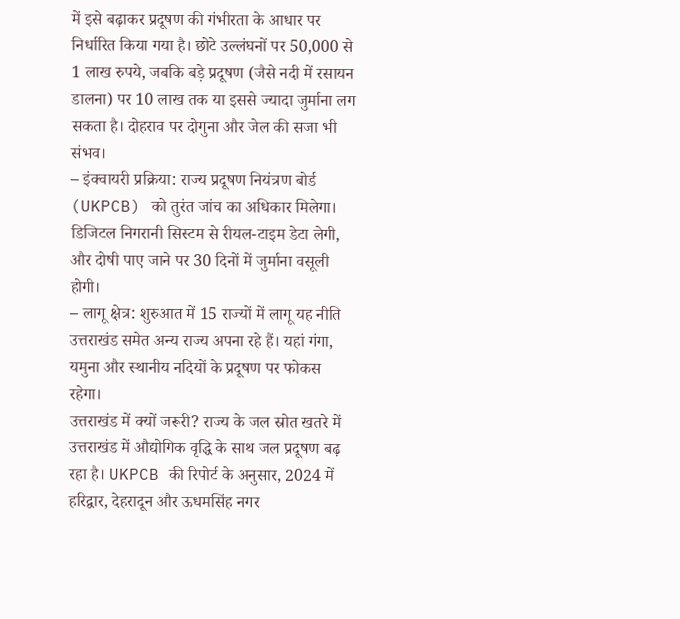में इसे बढ़ाकर प्रदूषण की गंभीरता के आधार पर निर्धारित किया गया है। छोटे उल्लंघनों पर 50,000 से 1 लाख रुपये, जबकि बड़े प्रदूषण (जैसे नदी में रसायन डालना) पर 10 लाख तक या इससे ज्यादा जुर्माना लग सकता है। दोहराव पर दोगुना और जेल की सजा भी संभव।
– इंक्वायरी प्रक्रिया: राज्य प्रदूषण नियंत्रण बोर्ड (UKPCB) को तुरंत जांच का अधिकार मिलेगा। डिजिटल निगरानी सिस्टम से रीयल-टाइम डेटा लेगी, और दोषी पाए जाने पर 30 दिनों में जुर्माना वसूली होगी।
– लागू क्षेत्र: शुरुआत में 15 राज्यों में लागू यह नीति उत्तराखंड समेत अन्य राज्य अपना रहे हैं। यहां गंगा, यमुना और स्थानीय नदियों के प्रदूषण पर फोकस रहेगा।
उत्तराखंड में क्यों जरूरी? राज्य के जल स्रोत खतरे में
उत्तराखंड में औद्योगिक वृद्धि के साथ जल प्रदूषण बढ़ रहा है। UKPCB की रिपोर्ट के अनुसार, 2024 में हरिद्वार, देहरादून और ऊधमसिंह नगर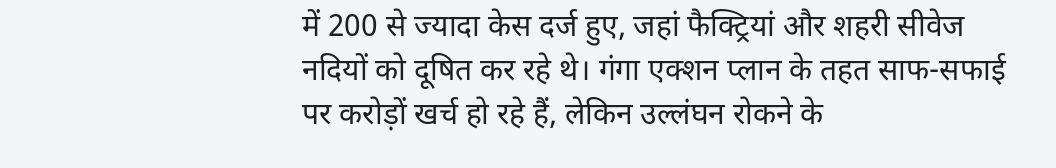में 200 से ज्यादा केस दर्ज हुए, जहां फैक्ट्रियां और शहरी सीवेज नदियों को दूषित कर रहे थे। गंगा एक्शन प्लान के तहत साफ-सफाई पर करोड़ों खर्च हो रहे हैं, लेकिन उल्लंघन रोकने के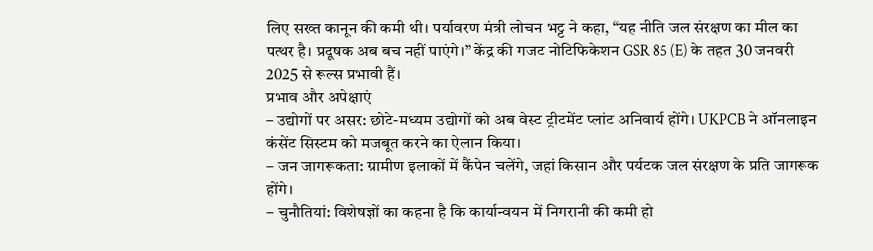लिए सख्त कानून की कमी थी। पर्यावरण मंत्री लोचन भट्ट ने कहा, “यह नीति जल संरक्षण का मील का पत्थर है। प्रदूषक अब बच नहीं पाएंगे।” केंद्र की गजट नोटिफिकेशन GSR 85 (E) के तहत 30 जनवरी 2025 से रूल्स प्रभावी हैं।
प्रभाव और अपेक्षाएं
– उद्योगों पर असर: छोटे-मध्यम उद्योगों को अब वेस्ट ट्रीटमेंट प्लांट अनिवार्य होंगे। UKPCB ने ऑनलाइन कंसेंट सिस्टम को मजबूत करने का ऐलान किया।
– जन जागरूकता: ग्रामीण इलाकों में कैंपेन चलेंगे, जहां किसान और पर्यटक जल संरक्षण के प्रति जागरूक होंगे।
– चुनौतियां: विशेषज्ञों का कहना है कि कार्यान्वयन में निगरानी की कमी हो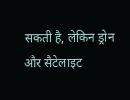सकती है, लेकिन ड्रोन और सैटेलाइट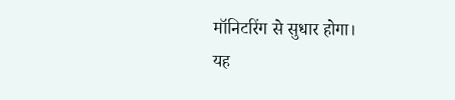मॉनिटरिंग से सुधार होगा।
यह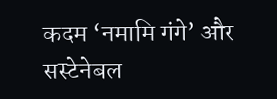कदम ‘नमामि गंगे’ और सस्टेनेबल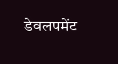डेवलपमेंट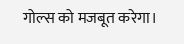गोल्स को मजबूत करेगा।